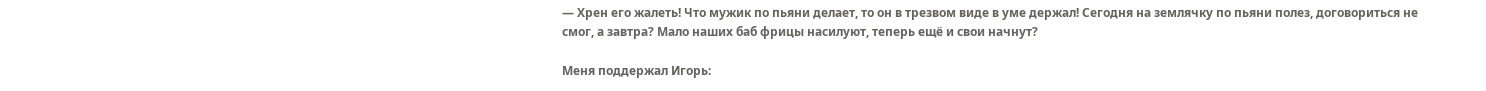— Хрен его жалеть! Что мужик по пьяни делает, то он в трезвом виде в уме держал! Сегодня на землячку по пьяни полез, договориться не смог, а завтра? Мало наших баб фрицы насилуют, теперь ещё и свои начнут?

Меня поддержал Игорь: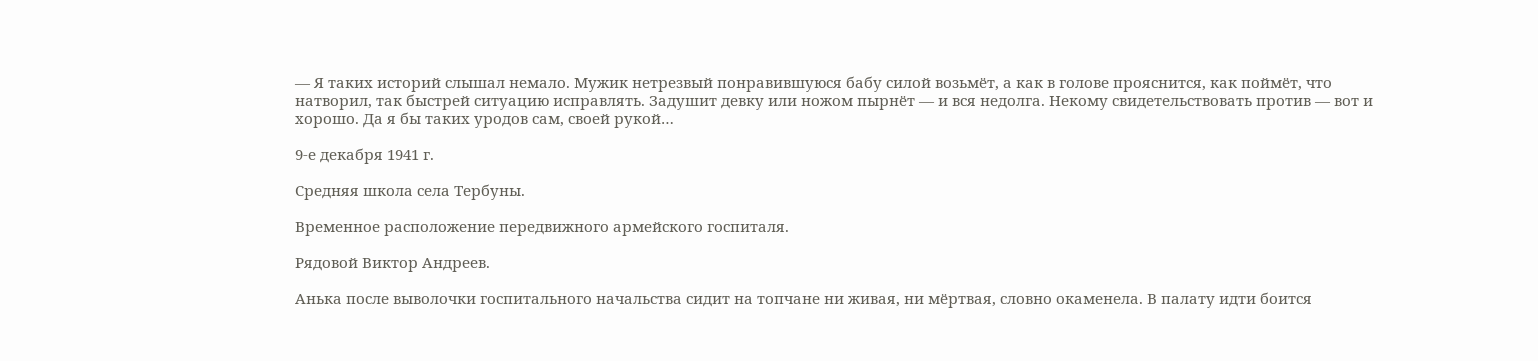— Я таких историй слышал немало. Мужик нетрезвый понравившуюся бабу силой возьмёт, а как в голове прояснится, как поймёт, что натворил, так быстрей ситуацию исправлять. Задушит девку или ножом пырнёт — и вся недолга. Некому свидетельствовать против — вот и хорошо. Да я бы таких уродов сам, своей рукой…

9-е декабря 1941 г.

Средняя школа села Тербуны.

Временное расположение передвижного армейского госпиталя.

Рядовой Виктор Андреев.

Анька после выволочки госпитального начальства сидит на топчане ни живая, ни мёртвая, словно окаменела. В палату идти боится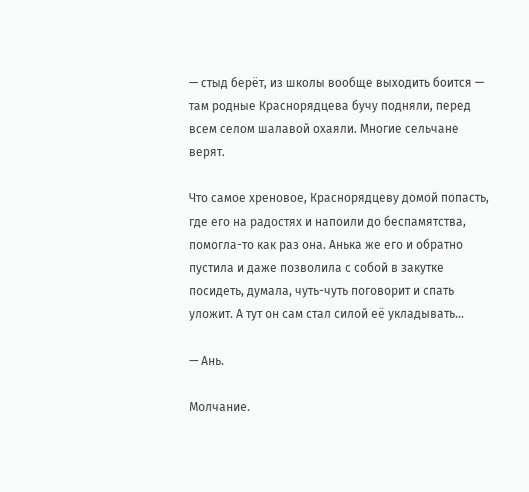— стыд берёт, из школы вообще выходить боится — там родные Краснорядцева бучу подняли, перед всем селом шалавой охаяли. Многие сельчане верят.

Что самое хреновое, Краснорядцеву домой попасть, где его на радостях и напоили до беспамятства, помогла-то как раз она. Анька же его и обратно пустила и даже позволила с собой в закутке посидеть, думала, чуть-чуть поговорит и спать уложит. А тут он сам стал силой её укладывать…

— Ань.

Молчание.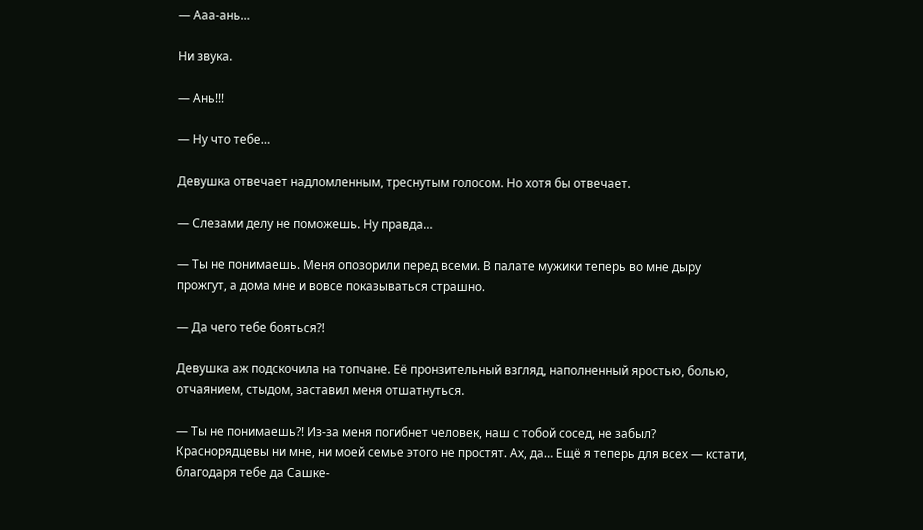— Ааа-ань…

Ни звука.

— Ань!!!

— Ну что тебе…

Девушка отвечает надломленным, треснутым голосом. Но хотя бы отвечает.

— Слезами делу не поможешь. Ну правда…

— Ты не понимаешь. Меня опозорили перед всеми. В палате мужики теперь во мне дыру прожгут, а дома мне и вовсе показываться страшно.

— Да чего тебе бояться?!

Девушка аж подскочила на топчане. Её пронзительный взгляд, наполненный яростью, болью, отчаянием, стыдом, заставил меня отшатнуться.

— Ты не понимаешь?! Из-за меня погибнет человек, наш с тобой сосед, не забыл? Краснорядцевы ни мне, ни моей семье этого не простят. Ах, да… Ещё я теперь для всех — кстати, благодаря тебе да Сашке-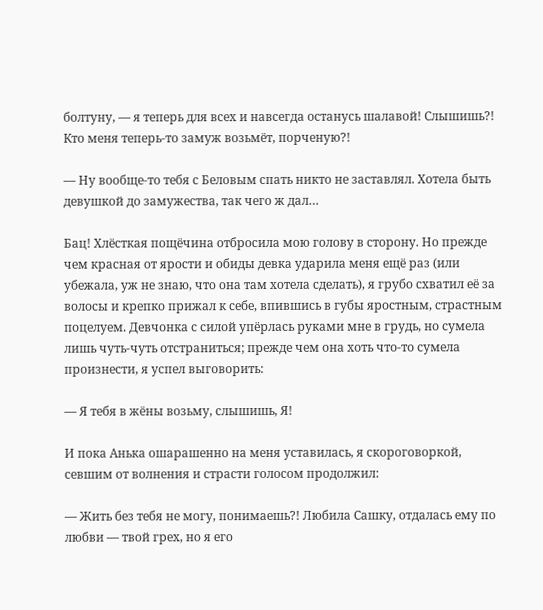болтуну, — я теперь для всех и навсегда останусь шалавой! Слышишь?! Кто меня теперь-то замуж возьмёт, порченую?!

— Ну вообще-то тебя с Беловым спать никто не заставлял. Хотела быть девушкой до замужества, так чего ж дал…

Бац! Хлёсткая пощёчина отбросила мою голову в сторону. Но прежде чем красная от ярости и обиды девка ударила меня ещё раз (или убежала, уж не знаю, что она там хотела сделать), я грубо схватил её за волосы и крепко прижал к себе, впившись в губы яростным, страстным поцелуем. Девчонка с силой упёрлась руками мне в грудь, но сумела лишь чуть-чуть отстраниться; прежде чем она хоть что-то сумела произнести, я успел выговорить:

— Я тебя в жёны возьму, слышишь, Я!

И пока Анька ошарашенно на меня уставилась, я скороговоркой, севшим от волнения и страсти голосом продолжил:

— Жить без тебя не могу, понимаешь?! Любила Сашку, отдалась ему по любви — твой грех, но я его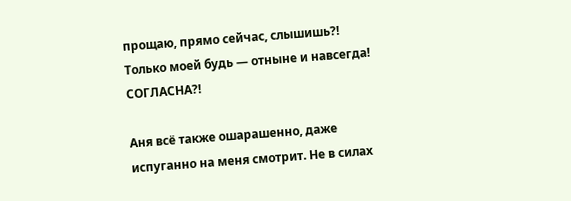прощаю, прямо сейчас, слышишь?! Только моей будь — отныне и навсегда! СОГЛАСНА?!

Аня всё также ошарашенно, даже испуганно на меня смотрит. Не в силах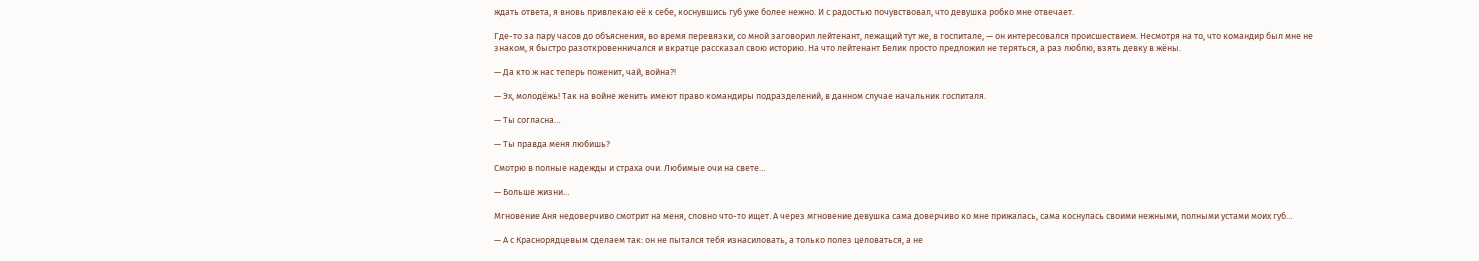ждать ответа, я вновь привлекаю её к себе, коснувшись губ уже более нежно. И с радостью почувствовал, что девушка робко мне отвечает.

Где-то за пару часов до объяснения, во время перевязки, со мной заговорил лейтенант, лежащий тут же, в госпитале, — он интересовался происшествием. Несмотря на то, что командир был мне не знаком, я быстро разоткровенничался и вкратце рассказал свою историю. На что лейтенант Белик просто предложил не теряться, а раз люблю, взять девку в жёны.

— Да кто ж нас теперь поженит, чай, война?!

— Эх, молодёжь! Так на войне женить имеют право командиры подразделений, в данном случае начальник госпиталя.

— Ты согласна…

— Ты правда меня любишь?

Смотрю в полные надежды и страха очи. Любимые очи на свете…

— Больше жизни…

Мгновение Аня недоверчиво смотрит на меня, словно что-то ищет. А через мгновение девушка сама доверчиво ко мне прижалась, сама коснулась своими нежными, полными устами моих губ…

— А с Краснорядцевым сделаем так: он не пытался тебя изнасиловать, а только полез целоваться, а не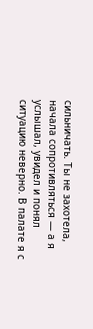сильничать. Ты не захотела, начала сопротивляться — а я услышал, увидел и понял ситуацию неверно. В палате я с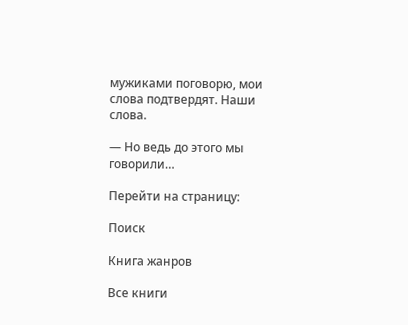мужиками поговорю, мои слова подтвердят. Наши слова.

— Но ведь до этого мы говорили…

Перейти на страницу:

Поиск

Книга жанров

Все книги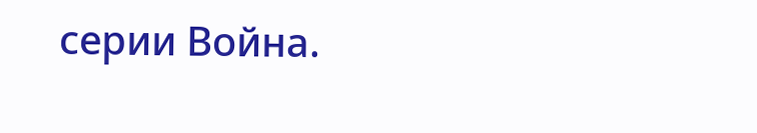серии Война.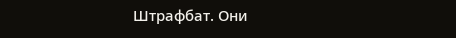Штрафбат. Они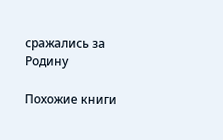сражались за Родину

Похожие книги